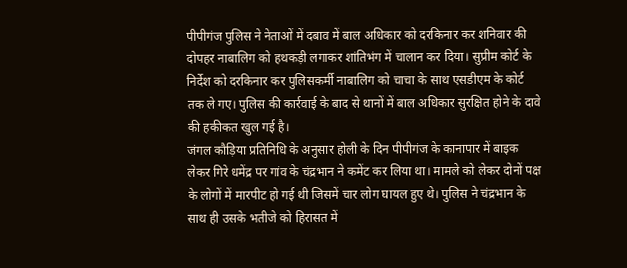पीपीगंज पुलिस ने नेताओं में दबाव में बाल अधिकार को दरकिनार कर शनिवार की दोपहर नाबालिग को हथकड़ी लगाकर शांतिभंग में चालान कर दिया। सुप्रीम कोर्ट के निर्देश को दरकिनार कर पुलिसकर्मी नाबालिग को चाचा के साथ एसडीएम के कोर्ट तक ले गए। पुलिस की कार्रवाई के बाद से थानों में बाल अधिकार सुरक्षित होने के दावे की हकीकत खुल गई है।
जंगल कौड़िया प्रतिनिधि के अनुसार होली के दिन पीपीगंज के कानापार में बाइक लेकर गिरे धमेंद्र पर गांव के चंद्रभान ने कमेंट कर लिया था। मामले को लेकर दोनों पक्ष के लोगों में मारपीट हो गई थी जिसमें चार लोग घायल हुए थे। पुलिस ने चंद्रभान के साथ ही उसके भतीजे को हिरासत में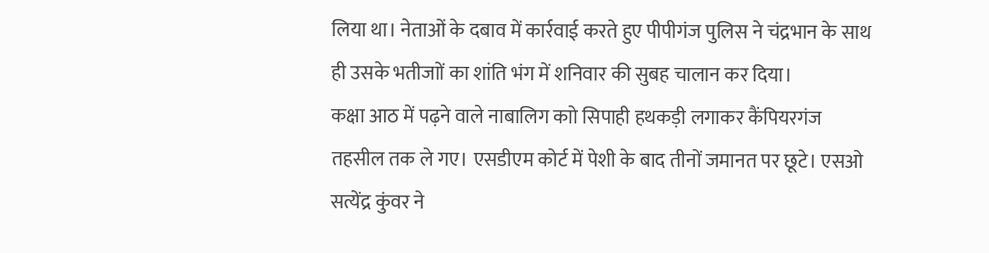लिया था। नेताओं के दबाव में कार्रवाई करते हुए पीपीगंज पुलिस ने चंद्रभान के साथ ही उसके भतीजाों का शांति भंग में शनिवार की सुबह चालान कर दिया।
कक्षा आठ में पढ़ने वाले नाबालिग काो सिपाही हथकड़ी लगाकर कैंपियरगंज तहसील तक ले गए। एसडीएम कोर्ट में पेशी के बाद तीनों जमानत पर छूटे। एसओ सत्येंद्र कुंवर ने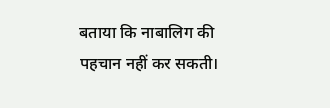बताया कि नाबालिग की पहचान नहीं कर सकती।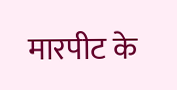मारपीट के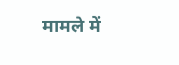मामले में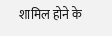शामिल होने के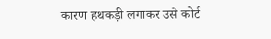कारण हथकड़ी लगाकर उसे कोर्ट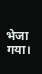भेजा गया।